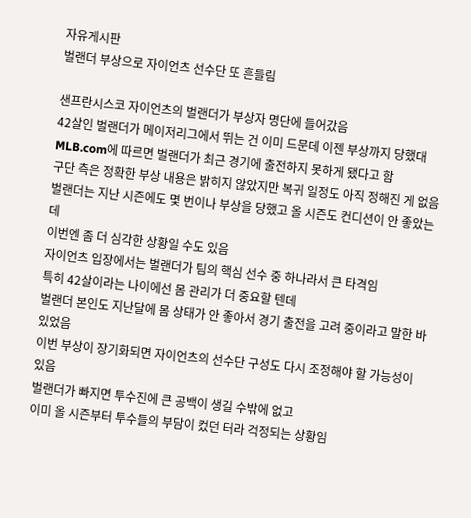자유게시판
벌랜더 부상으로 자이언츠 선수단 또 흔들림

샌프란시스코 자이언츠의 벌랜더가 부상자 명단에 들어갔음
42살인 벌랜더가 메이저리그에서 뛰는 건 이미 드문데 이젠 부상까지 당했대
MLB.com에 따르면 벌랜더가 최근 경기에 출전하지 못하게 됐다고 함
구단 측은 정확한 부상 내용은 밝히지 않았지만 복귀 일정도 아직 정해진 게 없음
벌랜더는 지난 시즌에도 몇 번이나 부상을 당했고 올 시즌도 컨디션이 안 좋았는데
이번엔 좀 더 심각한 상황일 수도 있음
자이언츠 입장에서는 벌랜더가 팀의 핵심 선수 중 하나라서 큰 타격임
특히 42살이라는 나이에선 몸 관리가 더 중요할 텐데
벌랜더 본인도 지난달에 몸 상태가 안 좋아서 경기 출전을 고려 중이라고 말한 바 있었음
이번 부상이 장기화되면 자이언츠의 선수단 구성도 다시 조정해야 할 가능성이 있음
벌랜더가 빠지면 투수진에 큰 공백이 생길 수밖에 없고
이미 올 시즌부터 투수들의 부담이 컸던 터라 걱정되는 상황임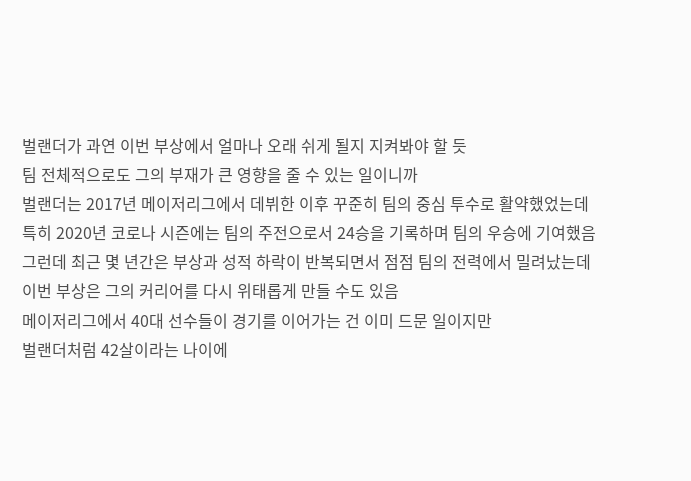벌랜더가 과연 이번 부상에서 얼마나 오래 쉬게 될지 지켜봐야 할 듯
팀 전체적으로도 그의 부재가 큰 영향을 줄 수 있는 일이니까
벌랜더는 2017년 메이저리그에서 데뷔한 이후 꾸준히 팀의 중심 투수로 활약했었는데
특히 2020년 코로나 시즌에는 팀의 주전으로서 24승을 기록하며 팀의 우승에 기여했음
그런데 최근 몇 년간은 부상과 성적 하락이 반복되면서 점점 팀의 전력에서 밀려났는데
이번 부상은 그의 커리어를 다시 위태롭게 만들 수도 있음
메이저리그에서 40대 선수들이 경기를 이어가는 건 이미 드문 일이지만
벌랜더처럼 42살이라는 나이에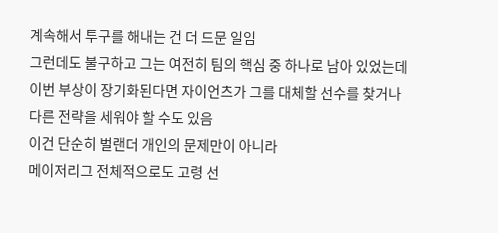계속해서 투구를 해내는 건 더 드문 일임
그런데도 불구하고 그는 여전히 팀의 핵심 중 하나로 남아 있었는데
이번 부상이 장기화된다면 자이언츠가 그를 대체할 선수를 찾거나
다른 전략을 세워야 할 수도 있음
이건 단순히 벌랜더 개인의 문제만이 아니라
메이저리그 전체적으로도 고령 선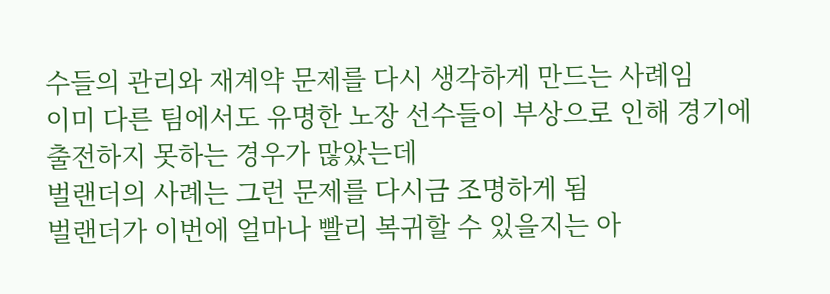수들의 관리와 재계약 문제를 다시 생각하게 만드는 사례임
이미 다른 팀에서도 유명한 노장 선수들이 부상으로 인해 경기에 출전하지 못하는 경우가 많았는데
벌랜더의 사례는 그런 문제를 다시금 조명하게 됨
벌랜더가 이번에 얼마나 빨리 복귀할 수 있을지는 아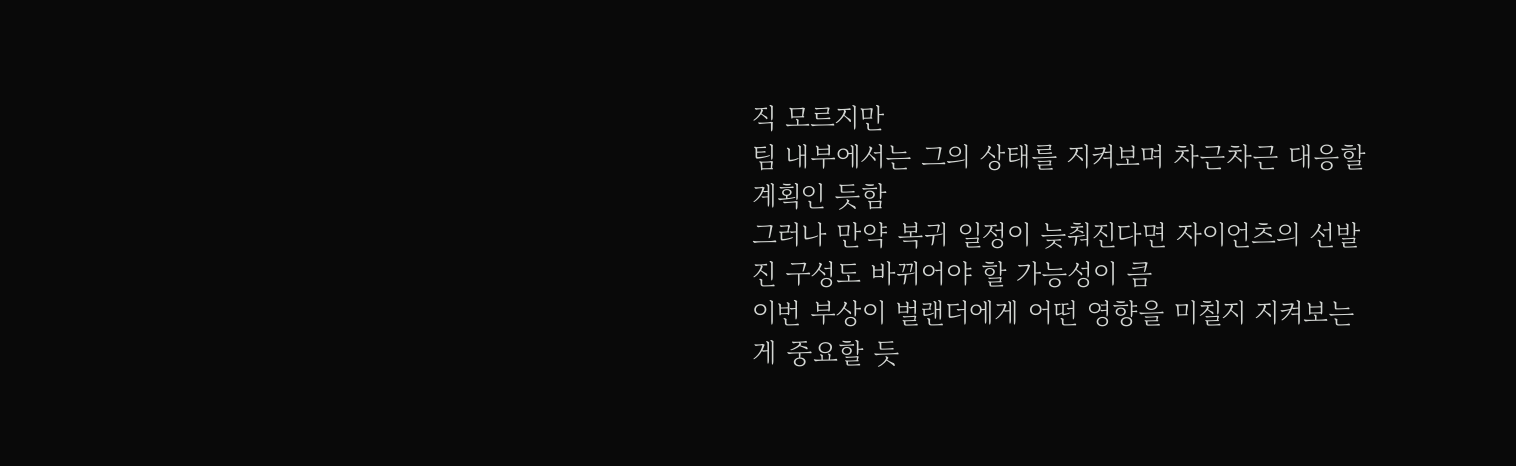직 모르지만
팀 내부에서는 그의 상태를 지켜보며 차근차근 대응할 계획인 듯함
그러나 만약 복귀 일정이 늦춰진다면 자이언츠의 선발진 구성도 바뀌어야 할 가능성이 큼
이번 부상이 벌랜더에게 어떤 영향을 미칠지 지켜보는 게 중요할 듯